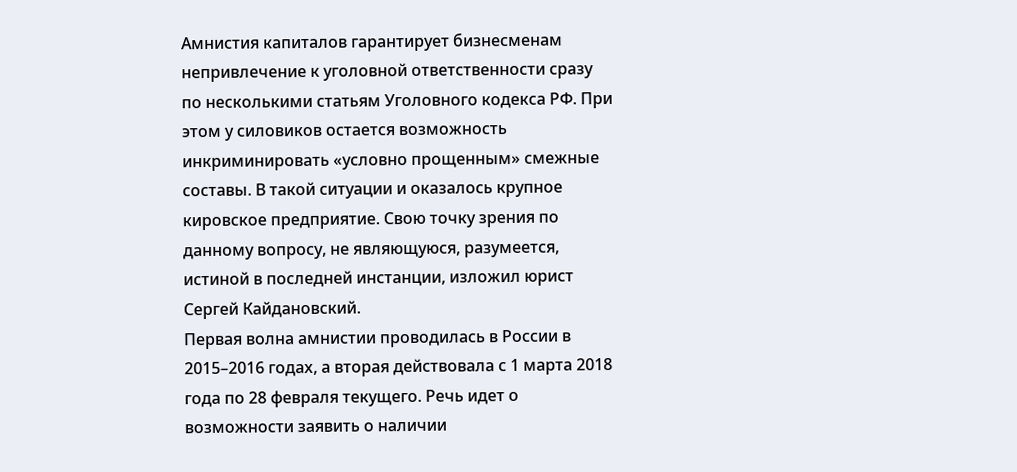Амнистия капиталов гарантирует бизнесменам непривлечение к уголовной ответственности сразу по несколькими статьям Уголовного кодекса РФ. При этом у силовиков остается возможность инкриминировать «условно прощенным» смежные составы. В такой ситуации и оказалось крупное кировское предприятие. Свою точку зрения по данному вопросу, не являющуюся, разумеется, истиной в последней инстанции, изложил юрист Сергей Кайдановский.
Первая волна амнистии проводилась в России в 2015–2016 годах, а вторая действовала с 1 марта 2018 года по 28 февраля текущего. Речь идет о возможности заявить о наличии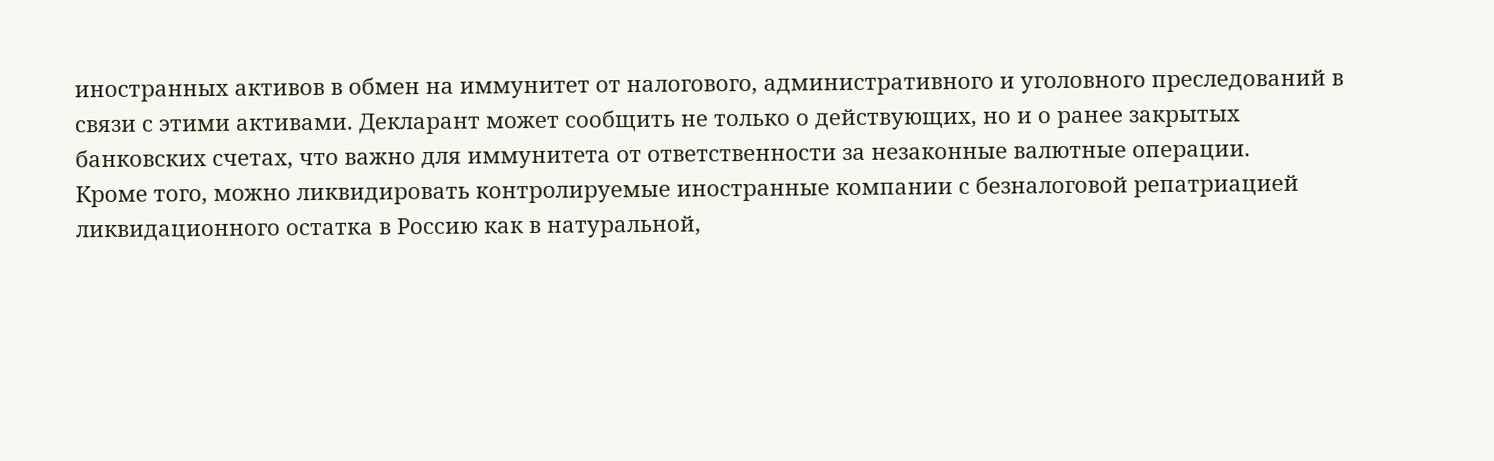иностранных активов в обмен на иммунитет от налогового, административного и уголовного преследований в связи с этими активами. Декларант может сообщить не только о действующих, но и о ранее закрытых банковских счетах, что важно для иммунитета от ответственности за незаконные валютные операции.
Кроме того, можно ликвидировать контролируемые иностранные компании с безналоговой репатриацией ликвидационного остатка в Россию как в натуральной,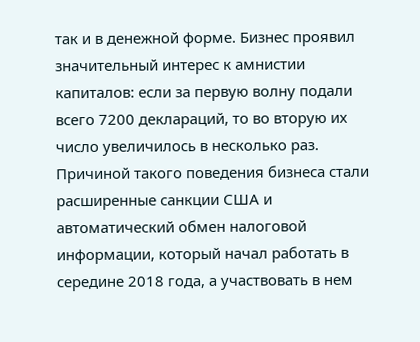так и в денежной форме. Бизнес проявил значительный интерес к амнистии капиталов: если за первую волну подали всего 7200 деклараций, то во вторую их число увеличилось в несколько раз. Причиной такого поведения бизнеса стали расширенные санкции США и автоматический обмен налоговой информации, который начал работать в середине 2018 года, а участвовать в нем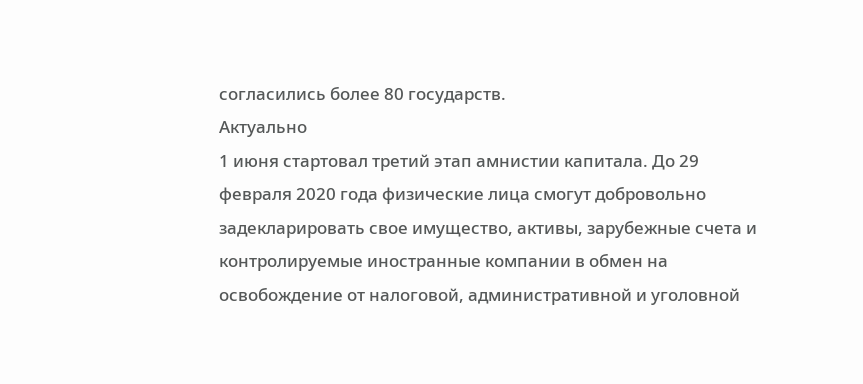согласились более 80 государств.
Актуально
1 июня стартовал третий этап амнистии капитала. До 29 февраля 2020 года физические лица смогут добровольно задекларировать свое имущество, активы, зарубежные счета и контролируемые иностранные компании в обмен на освобождение от налоговой, административной и уголовной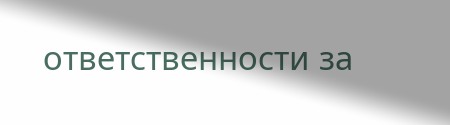ответственности за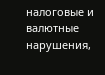налоговые и валютные нарушения,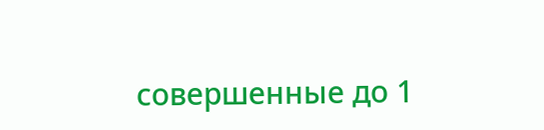совершенные до 1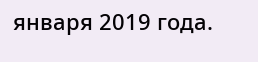января 2019 года.